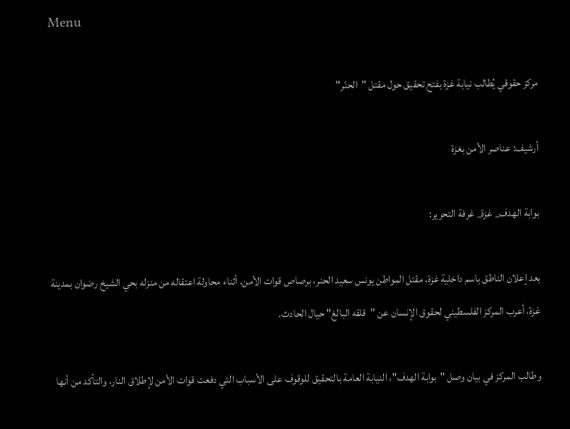Menu

مركز حقوقي يُطالب نيابة غزة بفتح تحقيق حول مقتل "الحنّر"

أرشيف: عناصر الأمن بغزة

بوابة الهدف_ غزة_ غرفة التحرير:

بعد إعلان الناطق باسم داخلية غزة، مقتل المواطن يونس سعيد الحنر، برصاص قوات الأمن، أثناء محاولة اعتقاله من منزله بحي الشيخ رضوان بمدينة غزة، أعرب المركز الفلسطيني لحقوق الإنسان عن "قلقه البالغ" حيال الحادث.

وطالب المركز في بيان وصل "بوابة الهدف"، النيابة العامة بالتحقيق للوقوف على الأسباب التي دفعت قوات الأمن لإطلاق النار، والتأكد من أنها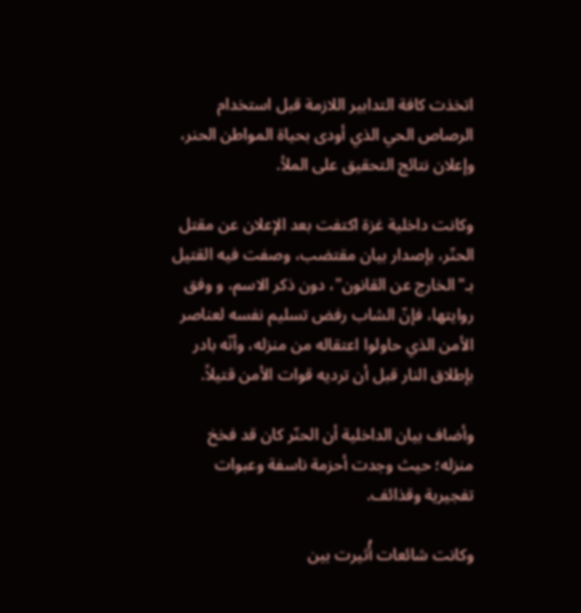اتخذت كافة التدابير اللازمة قبل استخدام الرصاص الحي الذي أودى بحياة المواطن الحنر، وإعلان نتائج التحقيق على الملأ.

وكانت داخلية غزة اكتفت بعد الإعلان عن مقتل الحنّر، بإصدار بيان مقتضب، وصفت فيه القتيل بـ"الخارج عن القانون"، دون ذكر الاسم، و وفق روايتها، فإنّ الشاب رفض تسليم نفسه لعناصر الأمن الذي حاولوا اعتقاله من منزله، وأنّه بادر بإطلاق النار قبل أن ترديه قوات الأمن قتيلاً.

وأضاف بيان الداخلية أن الحنّر كان قد فخخ منزله؛ حيث وجدت أحزمة ناسفة وعبوات تفجيرية وقذائف.

وكانت شائعات أُثيرت بين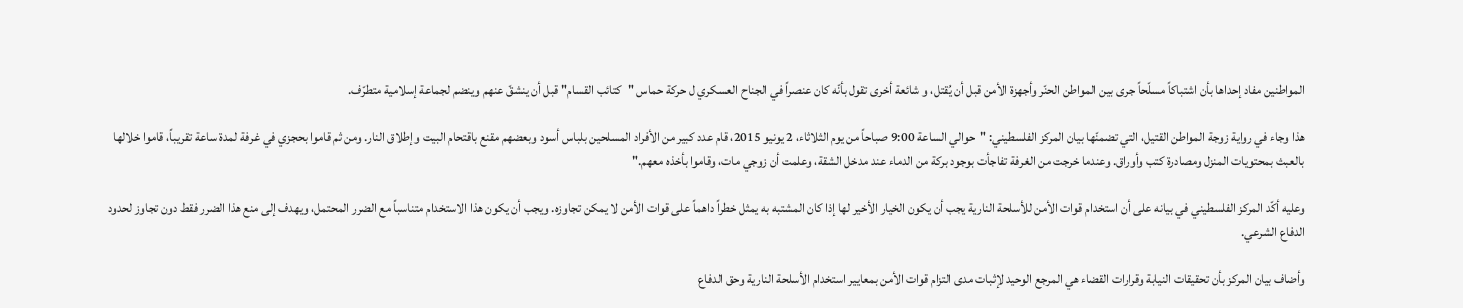المواطنين مفاد إحداها بأن اشتباكاً مسلّحاً جرى بين المواطن الحنّر وأجهزة الأمن قبل أن يُقتل، و شائعة أخرى تقول بأنّه كان عنصراً في الجناح العسكري ل حركة حماس "كتائب القسام" قبل أن ينشقّ عنهم وينضم لجماعة إسلامية متطرّف.

هذا وجاء في رواية زوجة المواطن القتيل، التي تضمنّها بيان المركز الفلسطيني: "حوالي الساعة 9:00 صباحاً من يوم الثلاثاء، 2 يونيو 2015، قام عدد كبير من الأفراد المسلحين بلباس أسود وبعضهم مقنع باقتحام البيت وإطلاق النار. ومن ثم قاموا بحجزي في غرفة لمدة ساعة تقريباً، قاموا خلالها بالعبث بمحتويات المنزل ومصادرة كتب وأوراق. وعندما خرجت من الغرفة تفاجأت بوجود بركة من الدماء عند مدخل الشقة، وعلمت أن زوجي مات، وقاموا بأخذه معهم."

وعليه أكّد المركز الفلسطيني في بيانه على أن استخدام قوات الأمن للأسلحة النارية يجب أن يكون الخيار الأخير لها إذا كان المشتبه به يمثل خطراً داهماً على قوات الأمن لا يمكن تجاوزه. ويجب أن يكون هذا الاستخدام متناسباً مع الضرر المحتمل، ويهدف إلى منع هذا الضرر فقط دون تجاوز لحدود الدفاع الشرعي.

وأضاف بيان المركز بأن تحقيقات النيابة وقرارات القضاء هي المرجع الوحيد لإثبات مدى التزام قوات الأمن بمعايير استخدام الأسلحة النارية وحق الدفاع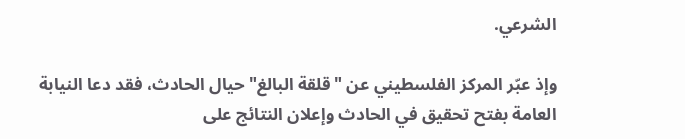الشرعي.

وإذ عبّر المركز الفلسطيني عن "قلقة البالغ" حيال الحادث، فقد دعا النيابة العامة بفتح تحقيق في الحادث وإعلان النتائج على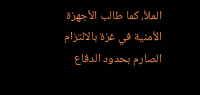الملأ، كما طالب الأجهزة الأمنية في غزة بالالتزام الصارم بحدود الدفاع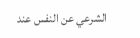الشرعي عن النفس عند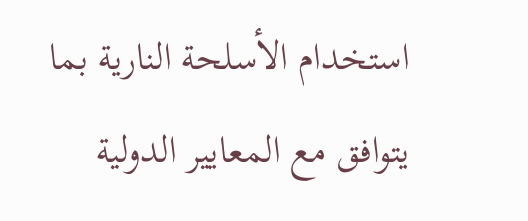استخدام الأسلحة النارية بما يتوافق مع المعايير الدولية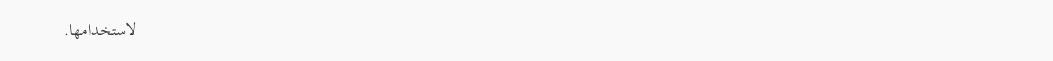لاستخدامها.